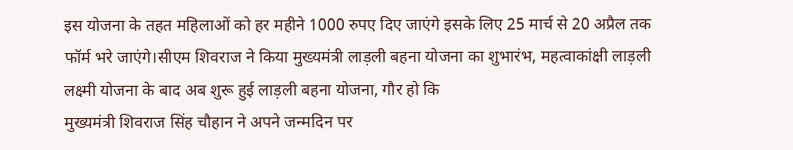इस योजना के तहत महिलाओं को हर महीने 1000 रुपए दिए जाएंगे इसके लिए 25 मार्च से 20 अप्रैल तक फॉर्म भरे जाएंगे।सीएम शिवराज ने किया मुख्यमंत्री लाड़ली बहना योजना का शुभारंभ, महत्वाकांक्षी लाड़ली लक्ष्मी योजना के बाद अब शुरू हुई लाड़ली बहना योजना, गौर हो कि
मुख्यमंत्री शिवराज सिंह चौहान ने अपने जन्मदिन पर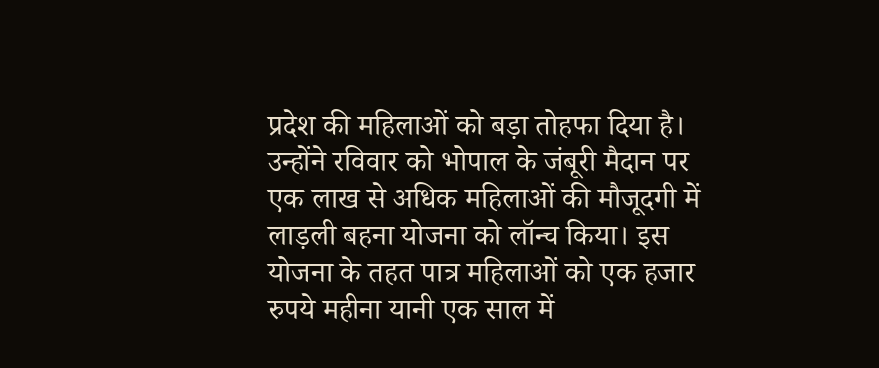प्रदेश की महिलाओं को बड़ा तोहफा दिया है।
उन्होंने रविवार को भोपाल के जंबूरी मैदान पर एक लाख से अधिक महिलाओं की मौजूदगी में लाड़ली बहना योजना को लॉन्च किया। इस योजना के तहत पात्र महिलाओं को एक हजार रुपये महीना यानी एक साल में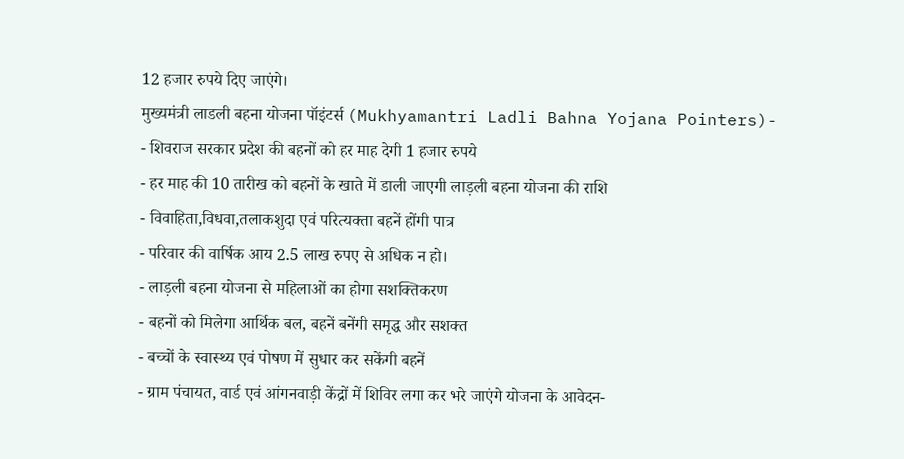12 हजार रुपये दिए जाएंगे।
मुख्यमंत्री लाडली बहना योजना पॉइंटर्स (Mukhyamantri Ladli Bahna Yojana Pointers)-
- शिवराज सरकार प्रदेश की बहनों को हर माह देगी 1 हजार रुपये
- हर माह की 10 तारीख को बहनों के खाते में डाली जाएगी लाड़ली बहना योजना की राशि
- विवाहिता,विधवा,तलाकशुदा एवं परित्यक्ता बहनें होंगी पात्र
- परिवार की वार्षिक आय 2.5 लाख रुपए से अधिक न हो।
- लाड़ली बहना योजना से महिलाओं का होगा सशक्तिकरण
- बहनों को मिलेगा आर्थिक बल, बहनें बनेंगी समृद्ध और सशक्त
- बच्चों के स्वास्थ्य एवं पोषण में सुधार कर सकेंगी बहनें
- ग्राम पंचायत, वार्ड एवं आंगनवाड़ी केंद्रों में शिविर लगा कर भरे जाएंगे योजना के आवेदन-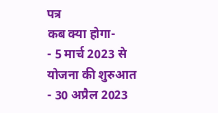पत्र
कब क्या होगा-
- 5 मार्च 2023 से योजना की शुरुआत
- 30 अप्रैल 2023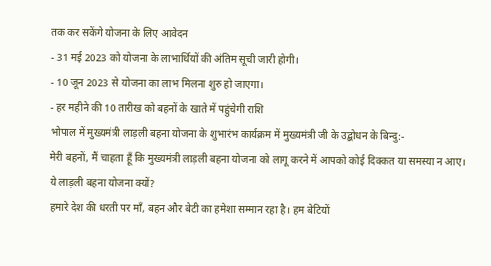तक कर सकेंगे योजना के लिए आवेदन
- 31 मई 2023 को योजना के लाभार्थियों की अंतिम सूची जारी होगी।
- 10 जून 2023 से योजना का लाभ मिलना शुरु हो जाएगा।
- हर महीने की 10 तारीख को बहनों के खाते में पहुंचेगी राशि
भोपाल में मुख्यमंत्री लाड़ली बहना योजना के शुभारंभ कार्यक्रम में मुख्यमंत्री जी के उद्बोधन के बिन्दु:-
मेरी बहनों, मैं चाहता हूँ कि मुख्यमंत्री लाड़ली बहना योजना को लागू करने में आपको कोई दिक्कत या समस्या न आए।
ये लाड़ली बहना योजना क्यों?
हमारे देश की धरती पर माँ, बहन और बेटी का हमेशा सम्मान रहा है। हम बेटियों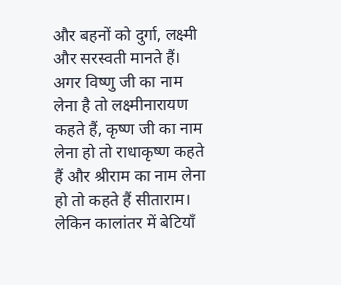और बहनों को दुर्गा, लक्ष्मी और सरस्वती मानते हैं।
अगर विष्णु जी का नाम लेना है तो लक्ष्मीनारायण कहते हैं, कृष्ण जी का नाम लेना हो तो राधाकृष्ण कहते हैं और श्रीराम का नाम लेना हो तो कहते हैं सीताराम।
लेकिन कालांतर में बेटियाँ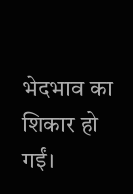भेदभाव का शिकार हो गईं।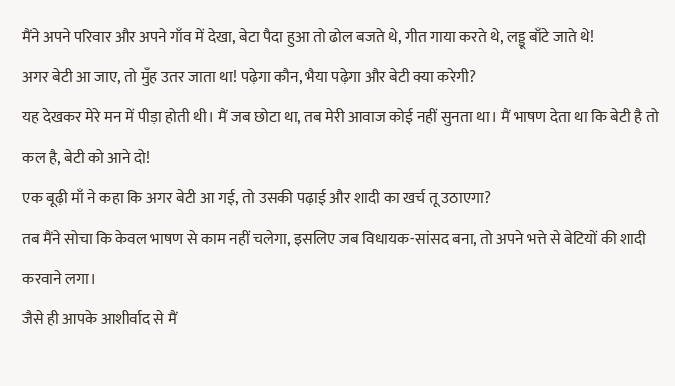मैंने अपने परिवार और अपने गाँव में देखा, बेटा पैदा हुआ तो ढोल बजते थे, गीत गाया करते थे, लड्डू बाँटे जाते थे!
अगर बेटी आ जाए, तो मुँह उतर जाता था! पढ़ेगा कौन, भैया पढ़ेगा और बेटी क्या करेगी?
यह देखकर मेरे मन में पीड़ा होती थी। मैं जब छोटा था, तब मेरी आवाज कोई नहीं सुनता था। मैं भाषण देता था कि बेटी है तो कल है, बेटी को आने दो!
एक बूढ़ी माँ ने कहा कि अगर बेटी आ गई, तो उसकी पढ़ाई और शादी का खर्च तू उठाएगा?
तब मैंने सोचा कि केवल भाषण से काम नहीं चलेगा, इसलिए जब विधायक-सांसद बना, तो अपने भत्ते से बेटियों की शादी करवाने लगा।
जैसे ही आपके आशीर्वाद से मैं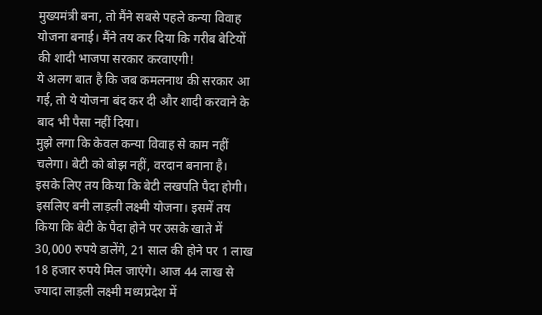मुख्यमंत्री बना, तो मैंने सबसे पहले कन्या विवाह योजना बनाई। मैंने तय कर दिया कि गरीब बेटियों की शादी भाजपा सरकार करवाएगी!
ये अलग बात है कि जब कमलनाथ की सरकार आ गई, तो ये योजना बंद कर दी और शादी करवाने के बाद भी पैसा नहीं दिया।
मुझे लगा कि केवल कन्या विवाह से काम नहीं चलेगा। बेटी को बोझ नहीं, वरदान बनाना है। इसके लिए तय किया कि बेटी लखपति पैदा होगी।
इसलिए बनी लाड़ली लक्ष्मी योजना। इसमें तय किया कि बेटी के पैदा होने पर उसके खाते में 30,000 रुपये डालेंगे, 21 साल की होने पर 1 लाख 18 हजार रुपये मिल जाएंगे। आज 44 लाख से ज्यादा लाड़ली लक्ष्मी मध्यप्रदेश में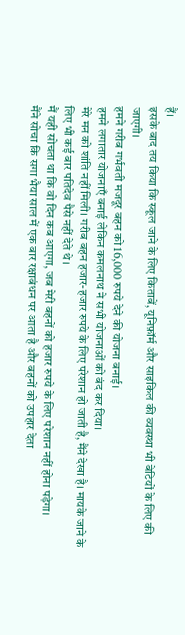हैं।
इसके बाद तय किया कि स्कूल जाने के लिए किताबें, यूनिफ़ॉर्म और साइकिल की व्यवस्था भी बेटियों के लिए की जाएगी।
हमने गरीब गर्भवती मजदूर बहन को 16,000 रुपये देने की योजना बनाई।
हमने लगातार योजनाएँ बनाई लेकिन कमलनाथ ने सभी योजनाओं को बंद कर दिया।
मेरे मन को शांति नहीं मिली। गरीब बहन हजार-हजार रुपये के लिए परेशान हो जाती है, मैंने देखा है। मायके जाने के लिए भी कई बार पतिदेव पैसे नहीं देते थे।
मैं यही सोचता था कि वो दिन कब आएगा, जब मेरी बहनों को हजार रुपये के लिए परेशान नहीं होना पड़ेगा।
मैंने सोचा कि सगा भैया साल में एक बार रक्षाबंधन पर आता है और बहनों को उपहार देता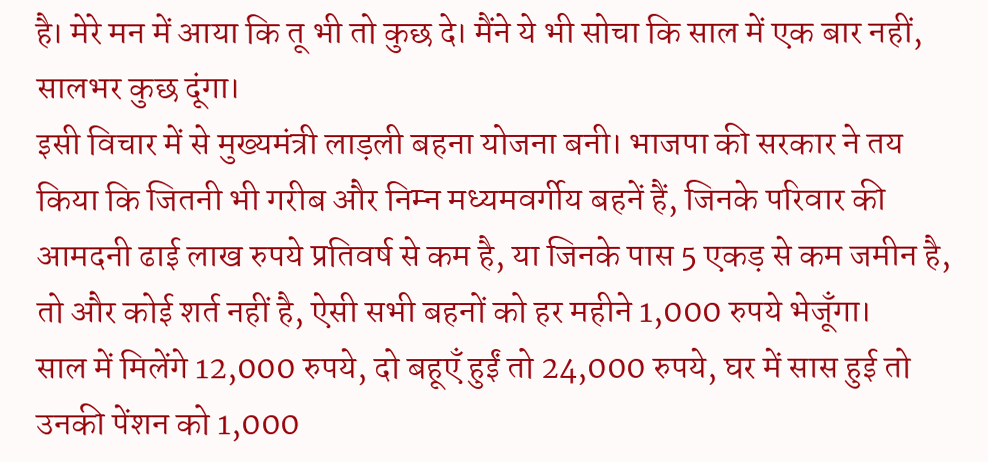है। मेरे मन में आया कि तू भी तो कुछ दे। मैंने ये भी सोचा कि साल में एक बार नहीं, सालभर कुछ दूंगा।
इसी विचार में से मुख्यमंत्री लाड़ली बहना योजना बनी। भाजपा की सरकार ने तय किया कि जितनी भी गरीब और निम्न मध्यमवर्गीय बहनें हैं, जिनके परिवार की आमदनी ढाई लाख रुपये प्रतिवर्ष से कम है, या जिनके पास 5 एकड़ से कम जमीन है, तो और कोई शर्त नहीं है, ऐसी सभी बहनों को हर महीने 1,000 रुपये भेजूँगा।
साल में मिलेंगे 12,000 रुपये, दो बहूएँ हुईं तो 24,000 रुपये, घर में सास हुई तो उनकी पेंशन को 1,000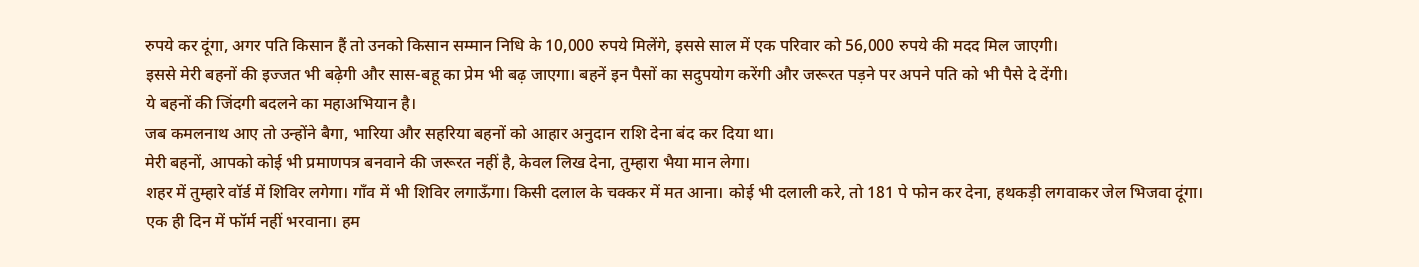रुपये कर दूंगा, अगर पति किसान हैं तो उनको किसान सम्मान निधि के 10,000 रुपये मिलेंगे, इससे साल में एक परिवार को 56,000 रुपये की मदद मिल जाएगी।
इससे मेरी बहनों की इज्जत भी बढ़ेगी और सास-बहू का प्रेम भी बढ़ जाएगा। बहनें इन पैसों का सदुपयोग करेंगी और जरूरत पड़ने पर अपने पति को भी पैसे दे देंगी।
ये बहनों की जिंदगी बदलने का महाअभियान है।
जब कमलनाथ आए तो उन्होंने बैगा, भारिया और सहरिया बहनों को आहार अनुदान राशि देना बंद कर दिया था।
मेरी बहनों, आपको कोई भी प्रमाणपत्र बनवाने की जरूरत नहीं है, केवल लिख देना, तुम्हारा भैया मान लेगा।
शहर में तुम्हारे वॉर्ड में शिविर लगेगा। गाँव में भी शिविर लगाऊँगा। किसी दलाल के चक्कर में मत आना। कोई भी दलाली करे, तो 181 पे फोन कर देना, हथकड़ी लगवाकर जेल भिजवा दूंगा।
एक ही दिन में फॉर्म नहीं भरवाना। हम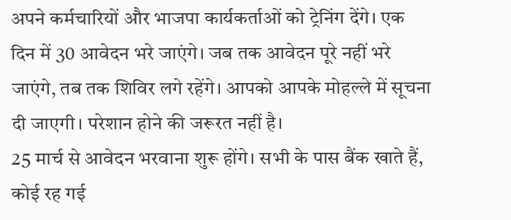अपने कर्मचारियों और भाजपा कार्यकर्ताओं को ट्रेनिंग देंगे। एक दिन में 30 आवेदन भरे जाएंगे। जब तक आवेदन पूरे नहीं भरे जाएंगे, तब तक शिविर लगे रहेंगे। आपको आपके मोहल्ले में सूचना दी जाएगी। परेशान होने की जरूरत नहीं है।
25 मार्च से आवेदन भरवाना शुरू होंगे। सभी के पास बैंक खाते हैं, कोई रह गई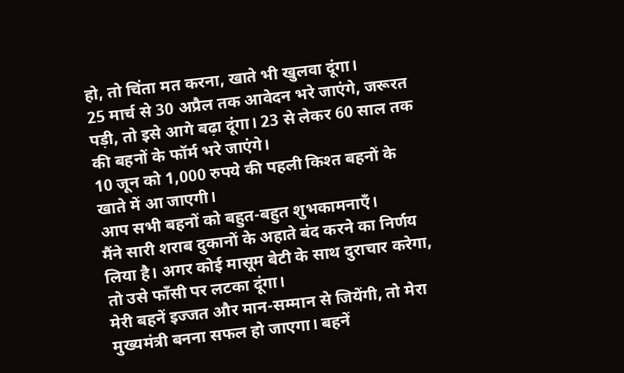हो, तो चिंता मत करना, खाते भी खुलवा दूंगा।
25 मार्च से 30 अप्रैल तक आवेदन भरे जाएंगे, जरूरत पड़ी, तो इसे आगे बढ़ा दूंगा। 23 से लेकर 60 साल तक की बहनों के फॉर्म भरे जाएंगे।
10 जून को 1,000 रुपये की पहली किश्त बहनों के खाते में आ जाएगी।
आप सभी बहनों को बहुत-बहुत शुभकामनाएँ।
मैंने सारी शराब दुकानों के अहाते बंद करने का निर्णय लिया है। अगर कोई मासूम बेटी के साथ दुराचार करेगा, तो उसे फाँसी पर लटका दूंगा।
मेरी बहनें इज्जत और मान-सम्मान से जियेंगी, तो मेरा मुख्यमंत्री बनना सफल हो जाएगा। बहनें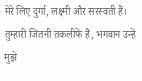मेरे लिए दुर्गा, लक्ष्मी और सरस्वती हैं।
तुम्हारी जितनी तकलीफें हैं, भगवान उन्हें मुझे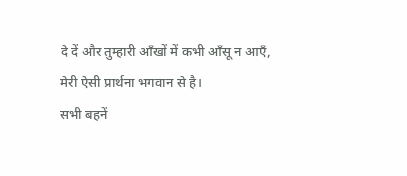दे दें और तुम्हारी आँखों में कभी आँसू न आएँ, मेरी ऐसी प्रार्थना भगवान से है।
सभी बहनें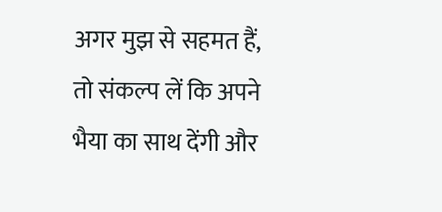अगर मुझ से सहमत हैं, तो संकल्प लें कि अपने भैया का साथ देंगी और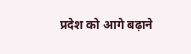प्रदेश को आगे बढ़ाने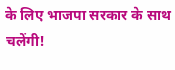के लिए भाजपा सरकार के साथ चलेंगी!